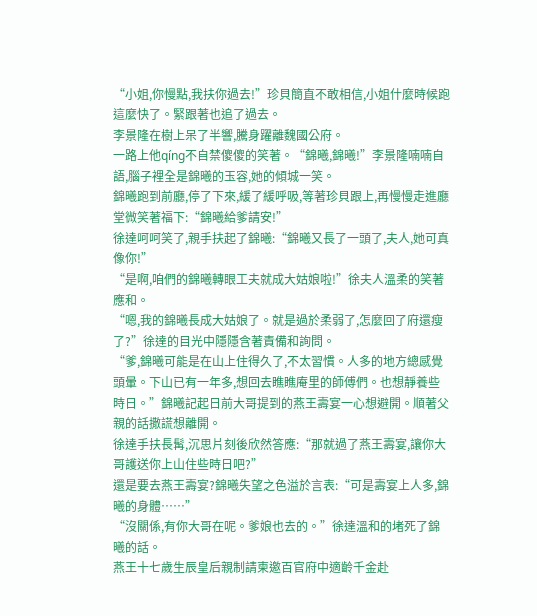“小姐,你慢點,我扶你過去!”珍貝簡直不敢相信,小姐什麼時候跑這麼快了。緊跟著也追了過去。
李景隆在樹上呆了半響,騰身躍離魏國公府。
一路上他qíng不自禁傻傻的笑著。“錦曦,錦曦!”李景隆喃喃自語,腦子裡全是錦曦的玉容,她的傾城一笑。
錦曦跑到前廳,停了下來,緩了緩呼吸,等著珍貝跟上,再慢慢走進廳堂微笑著福下:“錦曦給爹請安!”
徐達呵呵笑了,親手扶起了錦曦:“錦曦又長了一頭了,夫人,她可真像你!”
“是啊,咱們的錦曦轉眼工夫就成大姑娘啦!”徐夫人溫柔的笑著應和。
“嗯,我的錦曦長成大姑娘了。就是過於柔弱了,怎麼回了府還瘦了?”徐達的目光中隱隱含著責備和詢問。
“爹,錦曦可能是在山上住得久了,不太習慣。人多的地方總感覺頭暈。下山已有一年多,想回去瞧瞧庵里的師傅們。也想靜養些時日。”錦曦記起日前大哥提到的燕王壽宴一心想避開。順著父親的話撒謊想離開。
徐達手扶長髯,沉思片刻後欣然答應:“那就過了燕王壽宴,讓你大哥護送你上山住些時日吧?”
還是要去燕王壽宴?錦曦失望之色溢於言表:“可是壽宴上人多,錦曦的身體……”
“沒關係,有你大哥在呢。爹娘也去的。”徐達溫和的堵死了錦曦的話。
燕王十七歲生辰皇后親制請柬邀百官府中適齡千金赴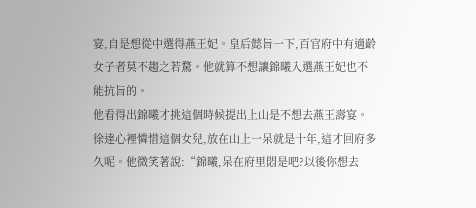宴,自是想從中選得燕王妃。皇后懿旨一下,百官府中有適齡女子者莫不趨之若騖。他就算不想讓錦曦入選燕王妃也不能抗旨的。
他看得出錦曦才挑這個時候提出上山是不想去燕王壽宴。徐達心裡憐惜這個女兒,放在山上一呆就是十年,這才回府多久呢。他微笑著說:“錦曦,呆在府里悶是吧?以後你想去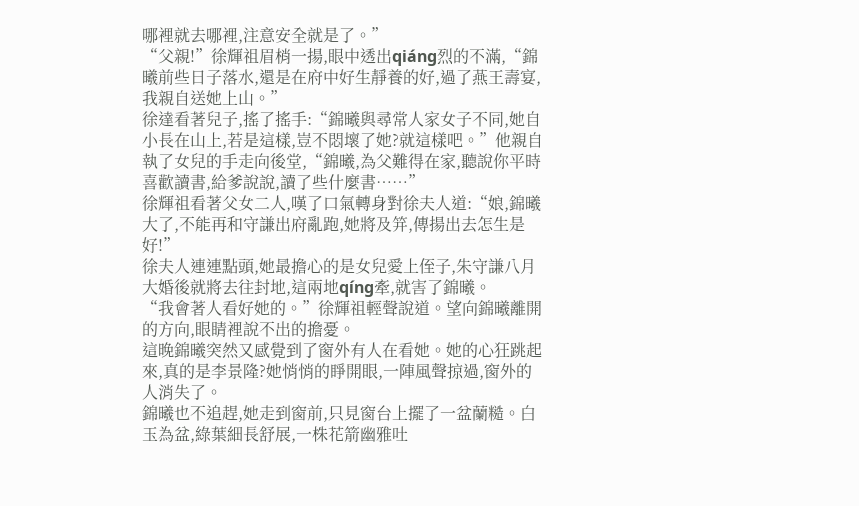哪裡就去哪裡,注意安全就是了。”
“父親!”徐輝祖眉梢一揚,眼中透出qiáng烈的不滿,“錦曦前些日子落水,還是在府中好生靜養的好,過了燕王壽宴,我親自送她上山。”
徐達看著兒子,搖了搖手:“錦曦與尋常人家女子不同,她自小長在山上,若是這樣,豈不悶壞了她?就這樣吧。”他親自執了女兒的手走向後堂,“錦曦,為父難得在家,聽說你平時喜歡讀書,給爹說說,讀了些什麼書……”
徐輝祖看著父女二人,嘆了口氣轉身對徐夫人道:“娘,錦曦大了,不能再和守謙出府亂跑,她將及笄,傳揚出去怎生是好!”
徐夫人連連點頭,她最擔心的是女兒愛上侄子,朱守謙八月大婚後就將去往封地,這兩地qíng牽,就害了錦曦。
“我會著人看好她的。”徐輝祖輕聲說道。望向錦曦離開的方向,眼睛裡說不出的擔憂。
這晚錦曦突然又感覺到了窗外有人在看她。她的心狂跳起來,真的是李景隆?她悄悄的睜開眼,一陣風聲掠過,窗外的人消失了。
錦曦也不追趕,她走到窗前,只見窗台上擺了一盆蘭糙。白玉為盆,綠葉細長舒展,一株花箭幽雅吐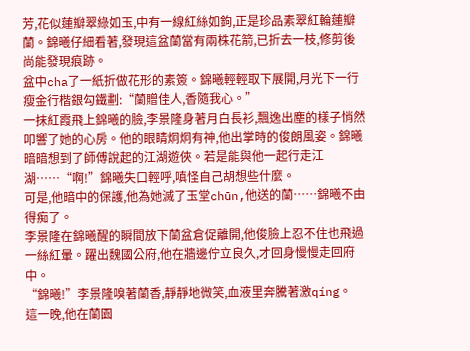芳,花似蓮瓣翠綠如玉,中有一線紅絲如鉤,正是珍品素翠紅輪蓮瓣蘭。錦曦仔細看著,發現這盆蘭當有兩株花箭,已折去一枝,修剪後尚能發現痕跡。
盆中cha了一紙折做花形的素簽。錦曦輕輕取下展開,月光下一行瘦金行楷銀勾鐵劃:“蘭贈佳人,香隨我心。”
一抹紅霞飛上錦曦的臉,李景隆身著月白長衫,飄逸出塵的樣子悄然叩響了她的心房。他的眼睛炯炯有神,他出掌時的俊朗風姿。錦曦暗暗想到了師傅說起的江湖遊俠。若是能與他一起行走江湖……“啊!”錦曦失口輕呼,嗔怪自己胡想些什麼。
可是,他暗中的保護,他為她滅了玉堂chūn,他送的蘭……錦曦不由得痴了。
李景隆在錦曦醒的瞬間放下蘭盆倉促離開,他俊臉上忍不住也飛過一絲紅暈。躍出魏國公府,他在牆邊佇立良久,才回身慢慢走回府中。
“錦曦!”李景隆嗅著蘭香,靜靜地微笑,血液里奔騰著激qíng。
這一晚,他在蘭園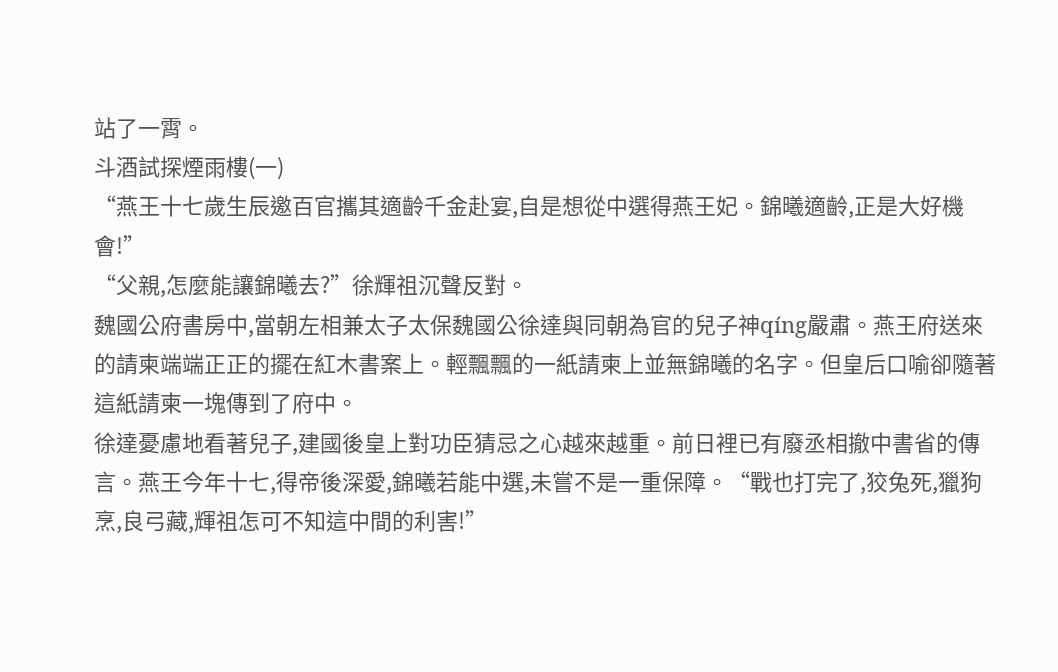站了一霄。
斗酒試探煙雨樓(一)
“燕王十七歲生辰邀百官攜其適齡千金赴宴,自是想從中選得燕王妃。錦曦適齡,正是大好機會!”
“父親,怎麼能讓錦曦去?”徐輝祖沉聲反對。
魏國公府書房中,當朝左相兼太子太保魏國公徐達與同朝為官的兒子神qíng嚴肅。燕王府送來的請柬端端正正的擺在紅木書案上。輕飄飄的一紙請柬上並無錦曦的名字。但皇后口喻卻隨著這紙請柬一塊傳到了府中。
徐達憂慮地看著兒子,建國後皇上對功臣猜忌之心越來越重。前日裡已有廢丞相撤中書省的傳言。燕王今年十七,得帝後深愛,錦曦若能中選,未嘗不是一重保障。“戰也打完了,狡兔死,獵狗烹,良弓藏,輝祖怎可不知這中間的利害!”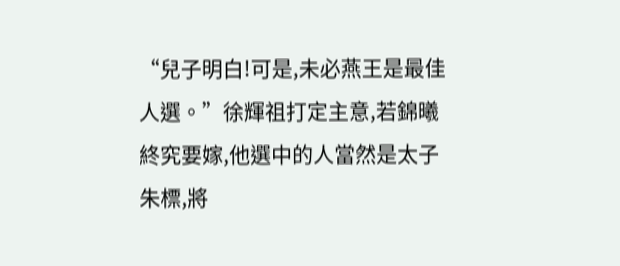“兒子明白!可是,未必燕王是最佳人選。”徐輝祖打定主意,若錦曦終究要嫁,他選中的人當然是太子朱標,將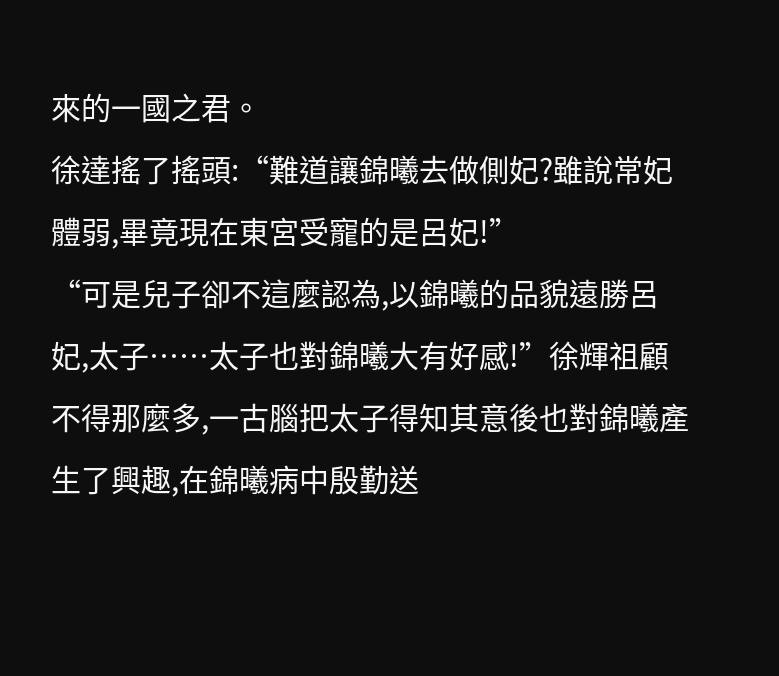來的一國之君。
徐達搖了搖頭:“難道讓錦曦去做側妃?雖說常妃體弱,畢竟現在東宮受寵的是呂妃!”
“可是兒子卻不這麼認為,以錦曦的品貌遠勝呂妃,太子……太子也對錦曦大有好感!”徐輝祖顧不得那麼多,一古腦把太子得知其意後也對錦曦產生了興趣,在錦曦病中殷勤送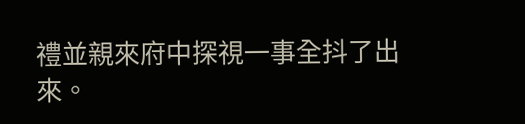禮並親來府中探視一事全抖了出來。